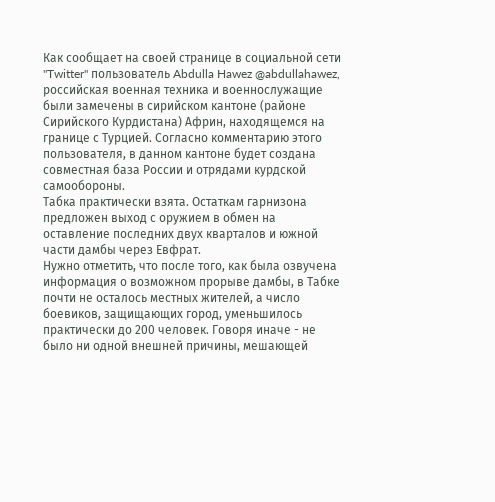Как сообщает на своей странице в социальной сети "Twitter" пользователь Abdulla Hawez @abdullahawez, российская военная техника и военнослужащие были замечены в сирийском кантоне (районе Сирийского Курдистана) Африн, находящемся на границе с Турцией. Согласно комментарию этого пользователя, в данном кантоне будет создана совместная база России и отрядами курдской самообороны.
Табка практически взята. Остаткам гарнизона предложен выход с оружием в обмен на оставление последних двух кварталов и южной части дамбы через Евфрат.
Нужно отметить, что после того, как была озвучена информация о возможном прорыве дамбы, в Табке почти не осталось местных жителей, а число боевиков, защищающих город, уменьшилось практически до 200 человек. Говоря иначе - не было ни одной внешней причины, мешающей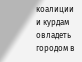коалиции и курдам овладеть городом в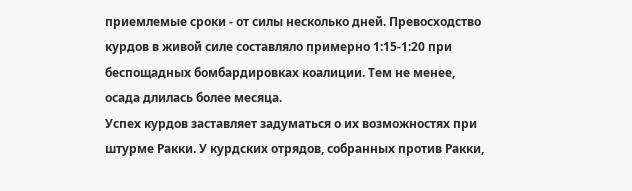приемлемые сроки - от силы несколько дней. Превосходство курдов в живой силе составляло примерно 1:15-1:20 при беспощадных бомбардировках коалиции. Тем не менее, осада длилась более месяца.
Успех курдов заставляет задуматься о их возможностях при штурме Ракки. У курдских отрядов, собранных против Ракки,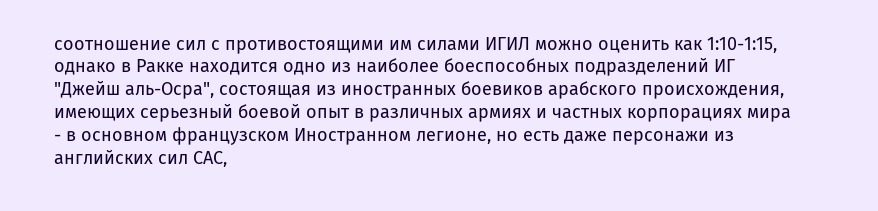соотношение сил с противостоящими им силами ИГИЛ можно оценить как 1:10-1:15, однако в Ракке находится одно из наиболее боеспособных подразделений ИГ "Джейш аль-Осра", состоящая из иностранных боевиков арабского происхождения, имеющих серьезный боевой опыт в различных армиях и частных корпорациях мира - в основном французском Иностранном легионе, но есть даже персонажи из английских сил САС,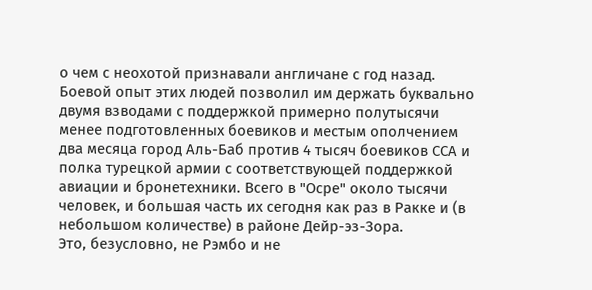о чем с неохотой признавали англичане с год назад. Боевой опыт этих людей позволил им держать буквально двумя взводами с поддержкой примерно полутысячи менее подготовленных боевиков и местым ополчением два месяца город Аль-Баб против 4 тысяч боевиков ССА и полка турецкой армии с соответствующей поддержкой авиации и бронетехники. Всего в "Осре" около тысячи человек, и большая часть их сегодня как раз в Ракке и (в небольшом количестве) в районе Дейр-эз-Зора.
Это, безусловно, не Рэмбо и не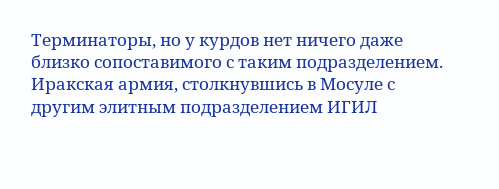Терминаторы, но у курдов нет ничего даже близко сопоставимого с таким подразделением. Иракская армия, столкнувшись в Мосуле с другим элитным подразделением ИГИЛ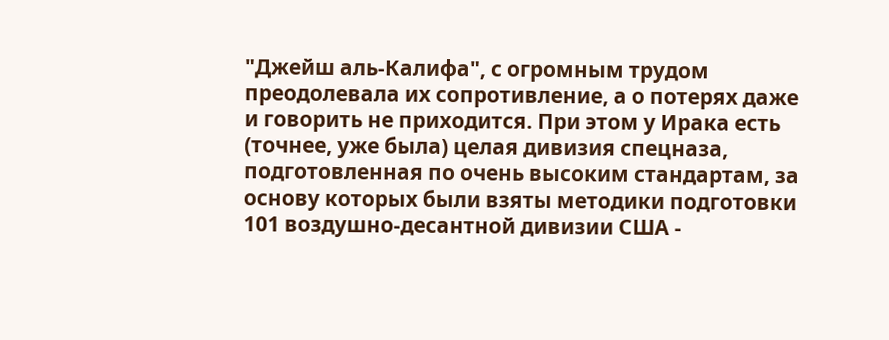"Джейш аль-Калифа", с огромным трудом преодолевала их сопротивление, а о потерях даже и говорить не приходится. При этом у Ирака есть (точнее, уже была) целая дивизия спецназа, подготовленная по очень высоким стандартам, за основу которых были взяты методики подготовки 101 воздушно-десантной дивизии США -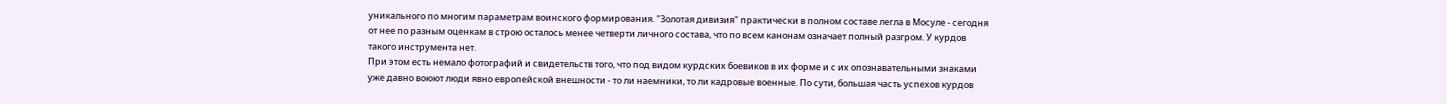уникального по многим параметрам воинского формирования. "Золотая дивизия" практически в полном составе легла в Мосуле - сегодня от нее по разным оценкам в строю осталось менее четверти личного состава, что по всем канонам означает полный разгром. У курдов такого инструмента нет.
При этом есть немало фотографий и свидетельств того, что под видом курдских боевиков в их форме и с их опознавательными знаками уже давно воюют люди явно европейской внешности - то ли наемники, то ли кадровые военные. По сути, большая часть успехов курдов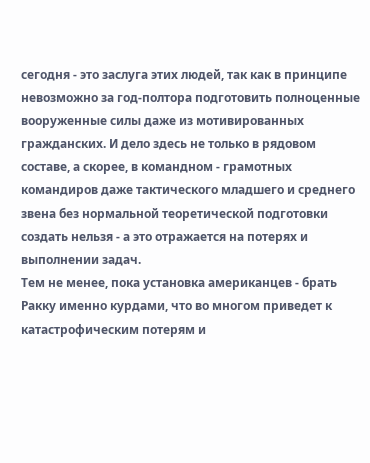сегодня - это заслуга этих людей, так как в принципе невозможно за год-полтора подготовить полноценные вооруженные силы даже из мотивированных гражданских. И дело здесь не только в рядовом составе, а скорее, в командном - грамотных командиров даже тактического младшего и среднего звена без нормальной теоретической подготовки создать нельзя - а это отражается на потерях и выполнении задач.
Тем не менее, пока установка американцев - брать Ракку именно курдами, что во многом приведет к катастрофическим потерям и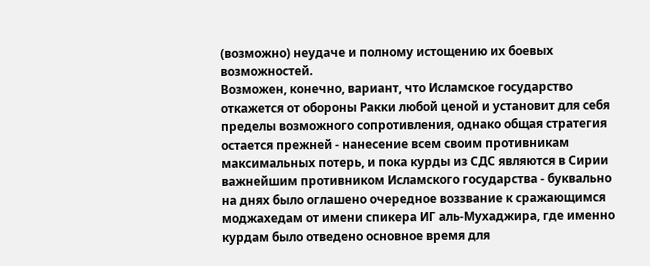(возможно) неудаче и полному истощению их боевых возможностей.
Возможен, конечно, вариант, что Исламское государство откажется от обороны Ракки любой ценой и установит для себя пределы возможного сопротивления, однако общая стратегия остается прежней - нанесение всем своим противникам максимальных потерь, и пока курды из СДС являются в Сирии важнейшим противником Исламского государства - буквально на днях было оглашено очередное воззвание к сражающимся моджахедам от имени спикера ИГ аль-Мухаджира, где именно курдам было отведено основное время для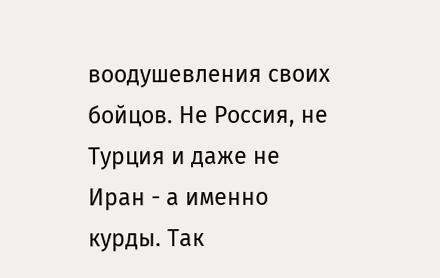воодушевления своих бойцов. Не Россия, не Турция и даже не Иран - а именно курды. Так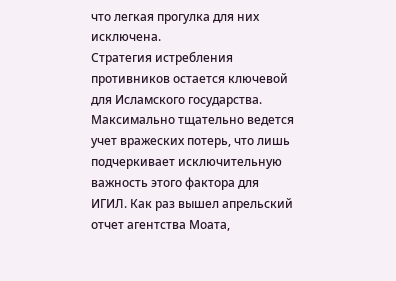что легкая прогулка для них исключена.
Стратегия истребления противников остается ключевой для Исламского государства. Максимально тщательно ведется учет вражеских потерь, что лишь подчеркивает исключительную важность этого фактора для ИГИЛ. Как раз вышел апрельский отчет агентства Моата,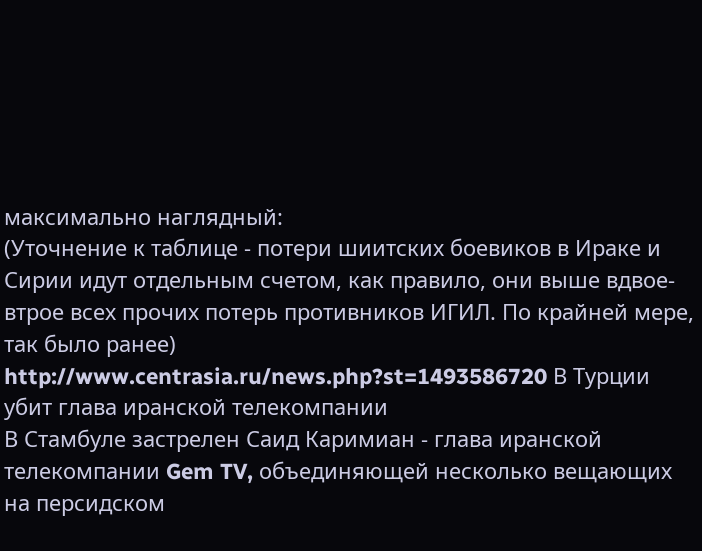максимально наглядный:
(Уточнение к таблице - потери шиитских боевиков в Ираке и Сирии идут отдельным счетом, как правило, они выше вдвое-втрое всех прочих потерь противников ИГИЛ. По крайней мере, так было ранее) http://www.centrasia.ru/news.php?st=1493586720 В Турции убит глава иранской телекомпании
В Стамбуле застрелен Саид Каримиан - глава иранской телекомпании Gem TV, объединяющей несколько вещающих на персидском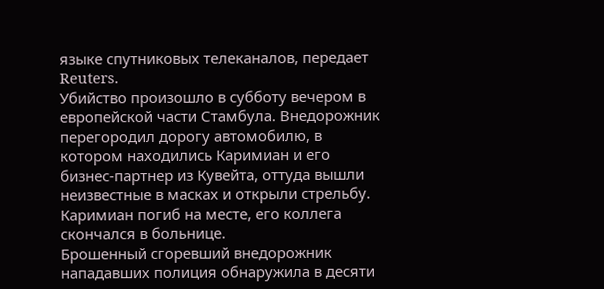языке спутниковых телеканалов, передает Reuters.
Убийство произошло в субботу вечером в европейской части Стамбула. Внедорожник перегородил дорогу автомобилю, в котором находились Каримиан и его бизнес-партнер из Кувейта, оттуда вышли неизвестные в масках и открыли стрельбу. Каримиан погиб на месте, его коллега скончался в больнице.
Брошенный сгоревший внедорожник нападавших полиция обнаружила в десяти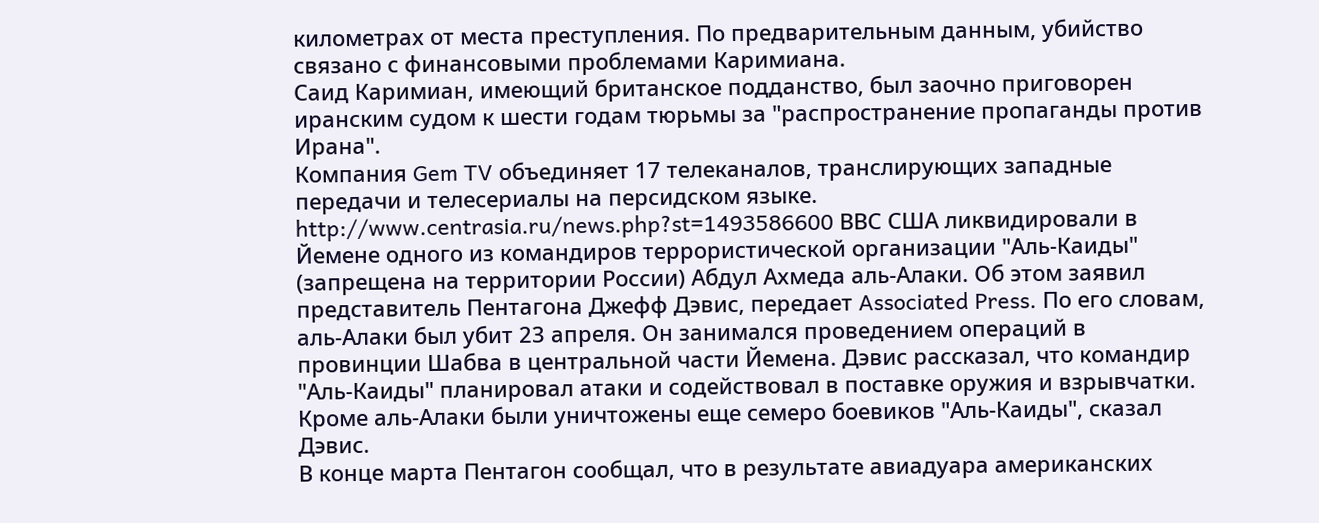километрах от места преступления. По предварительным данным, убийство связано с финансовыми проблемами Каримиана.
Саид Каримиан, имеющий британское подданство, был заочно приговорен иранским судом к шести годам тюрьмы за "распространение пропаганды против Ирана".
Компания Gem TV объединяет 17 телеканалов, транслирующих западные передачи и телесериалы на персидском языке. http://www.centrasia.ru/news.php?st=1493586600 ВВС США ликвидировали в Йемене одного из командиров террористической организации "Аль-Каиды" (запрещена на территории России) Абдул Ахмеда аль-Алаки. Об этом заявил представитель Пентагона Джефф Дэвис, передает Associated Press. По его словам, аль-Алаки был убит 23 апреля. Он занимался проведением операций в провинции Шабва в центральной части Йемена. Дэвис рассказал, что командир "Аль-Каиды" планировал атаки и содействовал в поставке оружия и взрывчатки. Кроме аль-Алаки были уничтожены еще семеро боевиков "Аль-Каиды", сказал Дэвис.
В конце марта Пентагон сообщал, что в результате авиадуара американских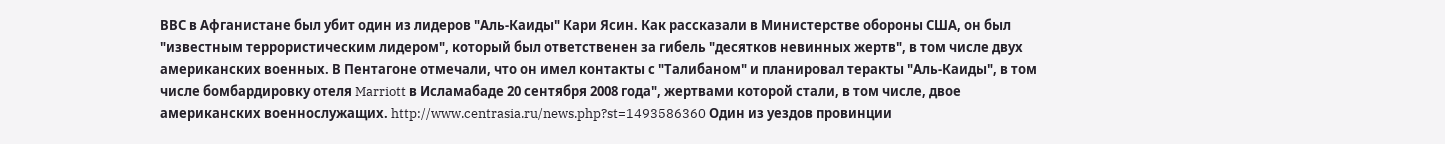ВВС в Афганистане был убит один из лидеров "Аль-Каиды" Кари Ясин. Как рассказали в Министерстве обороны США, он был "известным террористическим лидером", который был ответственен за гибель "десятков невинных жертв", в том числе двух американских военных. В Пентагоне отмечали, что он имел контакты с "Талибаном" и планировал теракты "Аль-Каиды", в том числе бомбардировку отеля Marriott в Исламабаде 20 сентября 2008 года", жертвами которой стали, в том числе, двое американских военнослужащих. http://www.centrasia.ru/news.php?st=1493586360 Один из уездов провинции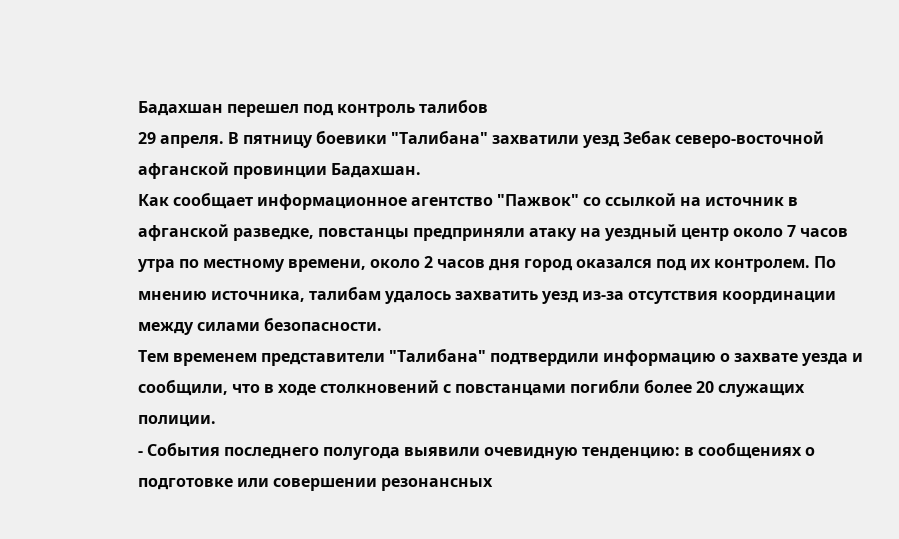Бадахшан перешел под контроль талибов
29 апреля. В пятницу боевики "Талибана" захватили уезд Зебак северо-восточной афганской провинции Бадахшан.
Как сообщает информационное агентство "Пажвок" со ссылкой на источник в афганской разведке, повстанцы предприняли атаку на уездный центр около 7 часов утра по местному времени, около 2 часов дня город оказался под их контролем. По мнению источника, талибам удалось захватить уезд из-за отсутствия координации между силами безопасности.
Тем временем представители "Талибана" подтвердили информацию о захвате уезда и сообщили, что в ходе столкновений с повстанцами погибли более 20 служащих полиции.
- События последнего полугода выявили очевидную тенденцию: в сообщениях о подготовке или совершении резонансных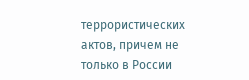террористических актов, причем не только в России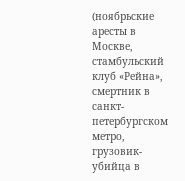(ноябрьские аресты в Москве, стамбульский клуб «Рейна», смертник в санкт-петербургском метро, грузовик-убийца в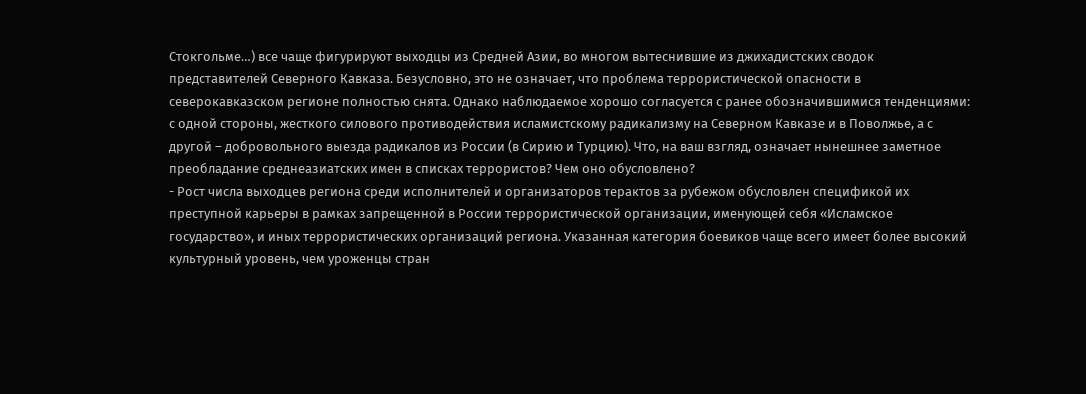Стокгольме…) все чаще фигурируют выходцы из Средней Азии, во многом вытеснившие из джихадистских сводок представителей Северного Кавказа. Безусловно, это не означает, что проблема террористической опасности в северокавказском регионе полностью снята. Однако наблюдаемое хорошо согласуется с ранее обозначившимися тенденциями: с одной стороны, жесткого силового противодействия исламистскому радикализму на Северном Кавказе и в Поволжье, а с другой – добровольного выезда радикалов из России (в Сирию и Турцию). Что, на ваш взгляд, означает нынешнее заметное преобладание среднеазиатских имен в списках террористов? Чем оно обусловлено?
- Рост числа выходцев региона среди исполнителей и организаторов терактов за рубежом обусловлен спецификой их преступной карьеры в рамках запрещенной в России террористической организации, именующей себя «Исламское государство», и иных террористических организаций региона. Указанная категория боевиков чаще всего имеет более высокий культурный уровень, чем уроженцы стран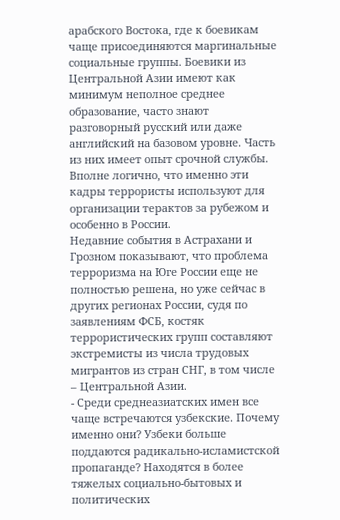арабского Востока, где к боевикам чаще присоединяются маргинальные социальные группы. Боевики из Центральной Азии имеют как минимум неполное среднее образование, часто знают разговорный русский или даже английский на базовом уровне. Часть из них имеет опыт срочной службы. Вполне логично, что именно эти кадры террористы используют для организации терактов за рубежом и особенно в России.
Недавние события в Астрахани и Грозном показывают, что проблема терроризма на Юге России еще не полностью решена, но уже сейчас в других регионах России, судя по заявлениям ФСБ, костяк террористических групп составляют экстремисты из числа трудовых мигрантов из стран СНГ, в том числе – Центральной Азии.
- Среди среднеазиатских имен все чаще встречаются узбекские. Почему именно они? Узбеки больше поддаются радикально-исламистской пропаганде? Находятся в более тяжелых социально-бытовых и политических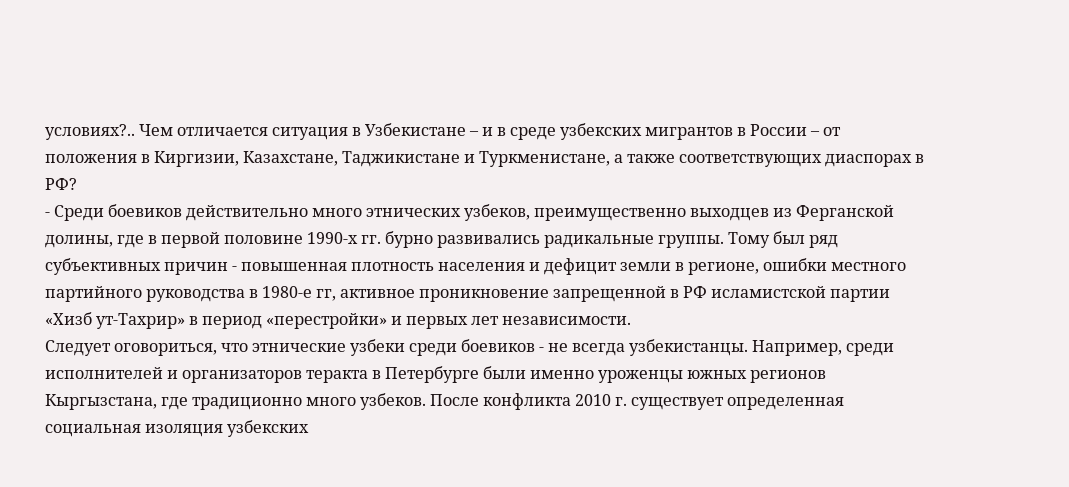условиях?.. Чем отличается ситуация в Узбекистане – и в среде узбекских мигрантов в России – от положения в Киргизии, Казахстане, Таджикистане и Туркменистане, а также соответствующих диаспорах в РФ?
- Среди боевиков действительно много этнических узбеков, преимущественно выходцев из Ферганской долины, где в первой половине 1990-х гг. бурно развивались радикальные группы. Тому был ряд субъективных причин - повышенная плотность населения и дефицит земли в регионе, ошибки местного партийного руководства в 1980-е гг, активное проникновение запрещенной в РФ исламистской партии «Хизб ут-Тахрир» в период «перестройки» и первых лет независимости.
Следует оговориться, что этнические узбеки среди боевиков - не всегда узбекистанцы. Например, среди исполнителей и организаторов теракта в Петербурге были именно уроженцы южных регионов Кыргызстана, где традиционно много узбеков. После конфликта 2010 г. существует определенная социальная изоляция узбекских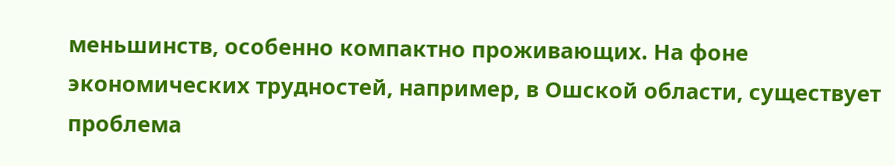меньшинств, особенно компактно проживающих. На фоне экономических трудностей, например, в Ошской области, существует проблема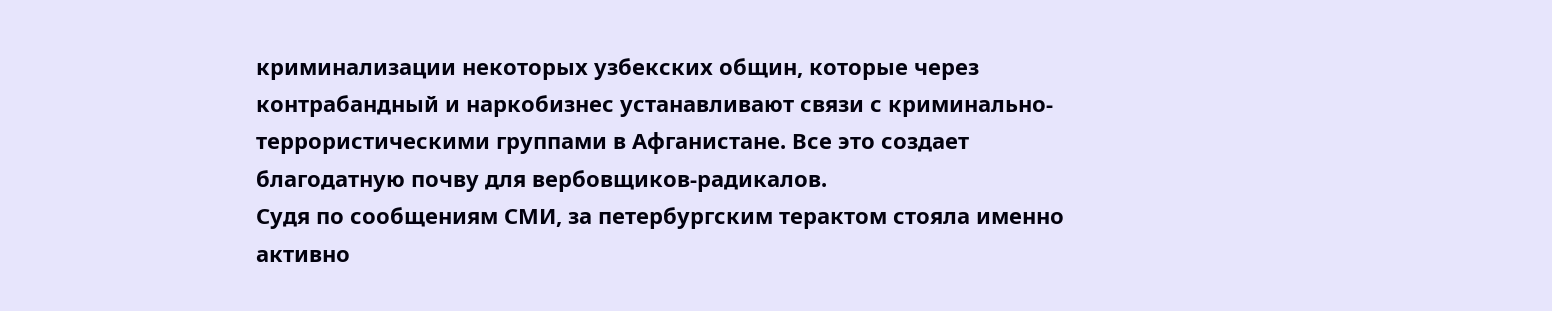криминализации некоторых узбекских общин, которые через контрабандный и наркобизнес устанавливают связи с криминально-террористическими группами в Афганистане. Все это создает благодатную почву для вербовщиков-радикалов.
Судя по сообщениям СМИ, за петербургским терактом стояла именно активно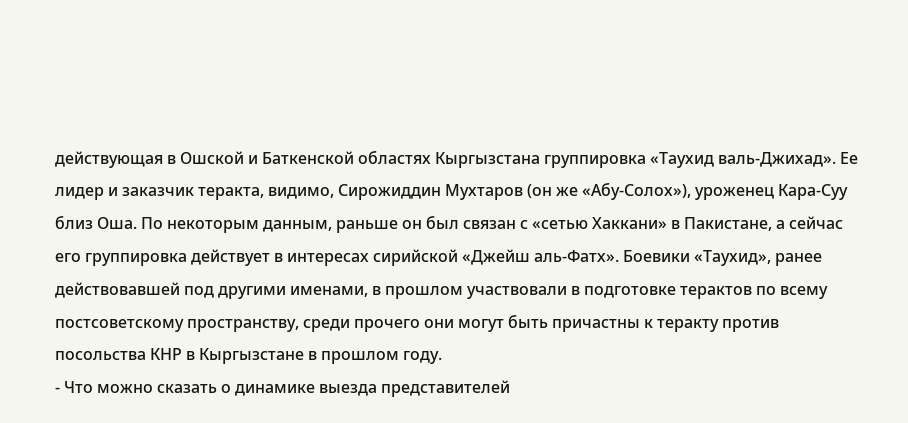действующая в Ошской и Баткенской областях Кыргызстана группировка «Таухид валь-Джихад». Ее лидер и заказчик теракта, видимо, Сирожиддин Мухтаров (он же «Абу-Солох»), уроженец Кара-Суу близ Оша. По некоторым данным, раньше он был связан с «сетью Хаккани» в Пакистане, а сейчас его группировка действует в интересах сирийской «Джейш аль-Фатх». Боевики «Таухид», ранее действовавшей под другими именами, в прошлом участвовали в подготовке терактов по всему постсоветскому пространству, среди прочего они могут быть причастны к теракту против посольства КНР в Кыргызстане в прошлом году.
- Что можно сказать о динамике выезда представителей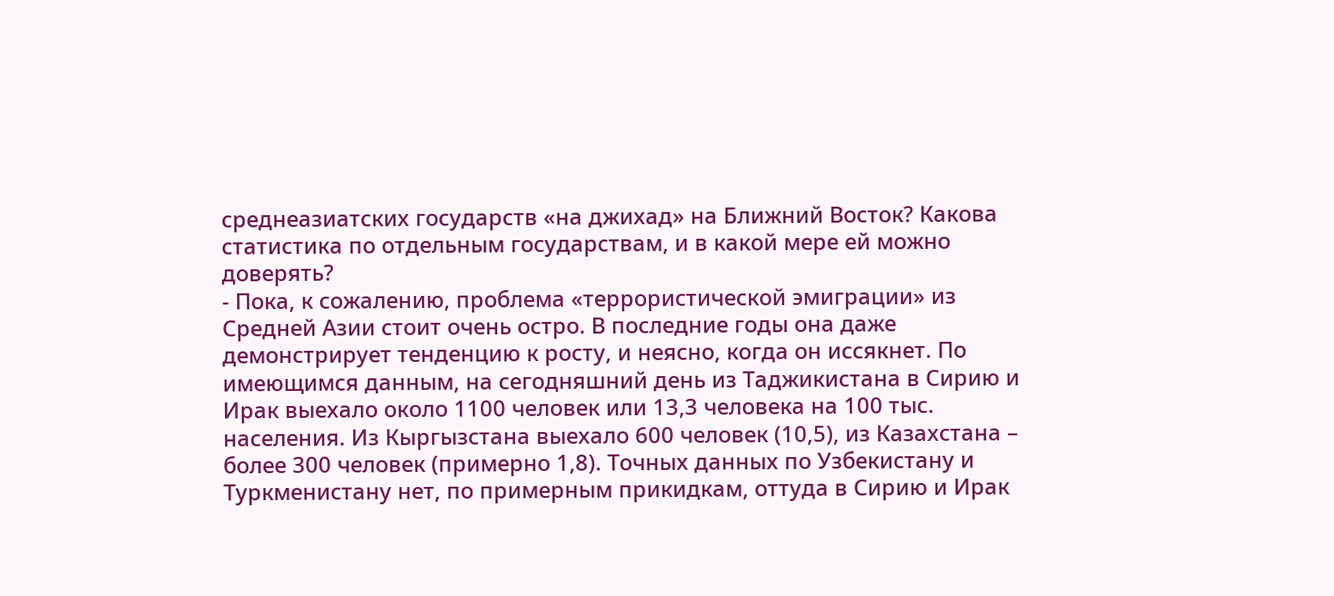среднеазиатских государств «на джихад» на Ближний Восток? Какова статистика по отдельным государствам, и в какой мере ей можно доверять?
- Пока, к сожалению, проблема «террористической эмиграции» из Средней Азии стоит очень остро. В последние годы она даже демонстрирует тенденцию к росту, и неясно, когда он иссякнет. По имеющимся данным, на сегодняшний день из Таджикистана в Сирию и Ирак выехало около 1100 человек или 13,3 человека на 100 тыс. населения. Из Кыргызстана выехало 600 человек (10,5), из Казахстана – более 300 человек (примерно 1,8). Точных данных по Узбекистану и Туркменистану нет, по примерным прикидкам, оттуда в Сирию и Ирак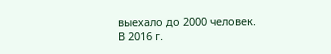выехало до 2000 человек. В 2016 г.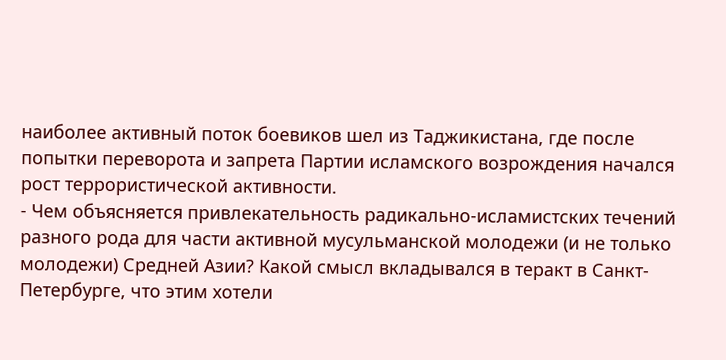наиболее активный поток боевиков шел из Таджикистана, где после попытки переворота и запрета Партии исламского возрождения начался рост террористической активности.
- Чем объясняется привлекательность радикально-исламистских течений разного рода для части активной мусульманской молодежи (и не только молодежи) Средней Азии? Какой смысл вкладывался в теракт в Санкт-Петербурге, что этим хотели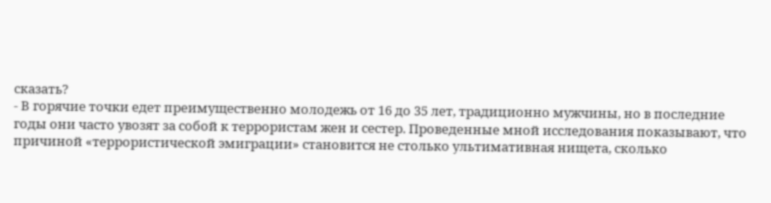сказать?
- В горячие точки едет преимущественно молодежь от 16 до 35 лет, традиционно мужчины, но в последние годы они часто увозят за собой к террористам жен и сестер. Проведенные мной исследования показывают, что причиной «террористической эмиграции» становится не столько ультимативная нищета, сколько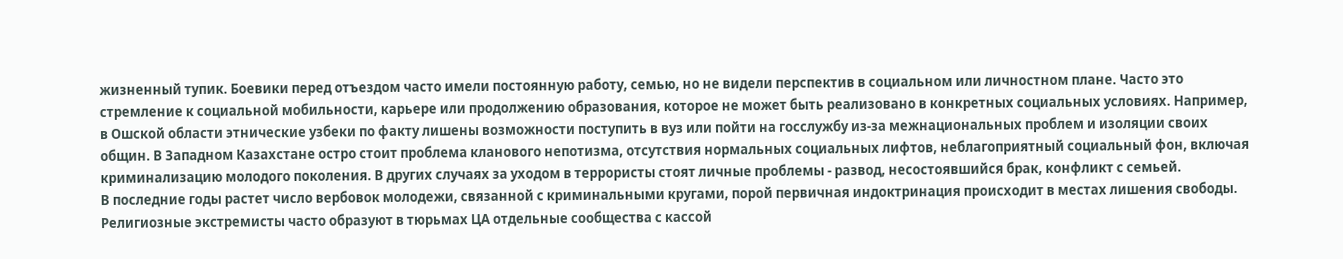жизненный тупик. Боевики перед отъездом часто имели постоянную работу, семью, но не видели перспектив в социальном или личностном плане. Часто это стремление к социальной мобильности, карьере или продолжению образования, которое не может быть реализовано в конкретных социальных условиях. Например, в Ошской области этнические узбеки по факту лишены возможности поступить в вуз или пойти на госслужбу из-за межнациональных проблем и изоляции своих общин. В Западном Казахстане остро стоит проблема кланового непотизма, отсутствия нормальных социальных лифтов, неблагоприятный социальный фон, включая криминализацию молодого поколения. В других случаях за уходом в террористы стоят личные проблемы - развод, несостоявшийся брак, конфликт с семьей.
В последние годы растет число вербовок молодежи, связанной с криминальными кругами, порой первичная индоктринация происходит в местах лишения свободы. Религиозные экстремисты часто образуют в тюрьмах ЦА отдельные сообщества с кассой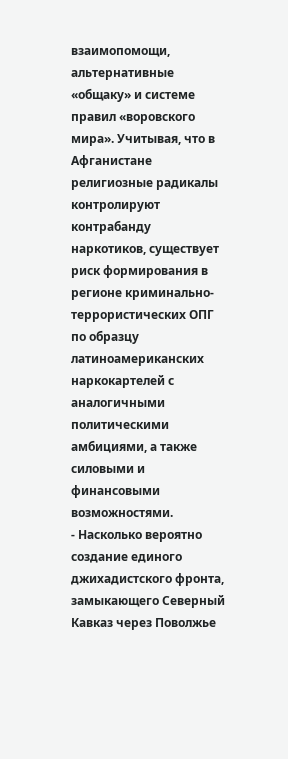взаимопомощи, альтернативные «общаку» и системе правил «воровского мира». Учитывая, что в Афганистане религиозные радикалы контролируют контрабанду наркотиков, существует риск формирования в регионе криминально-террористических ОПГ по образцу латиноамериканских наркокартелей с аналогичными политическими амбициями, а также силовыми и финансовыми возможностями.
- Насколько вероятно создание единого джихадистского фронта, замыкающего Северный Кавказ через Поволжье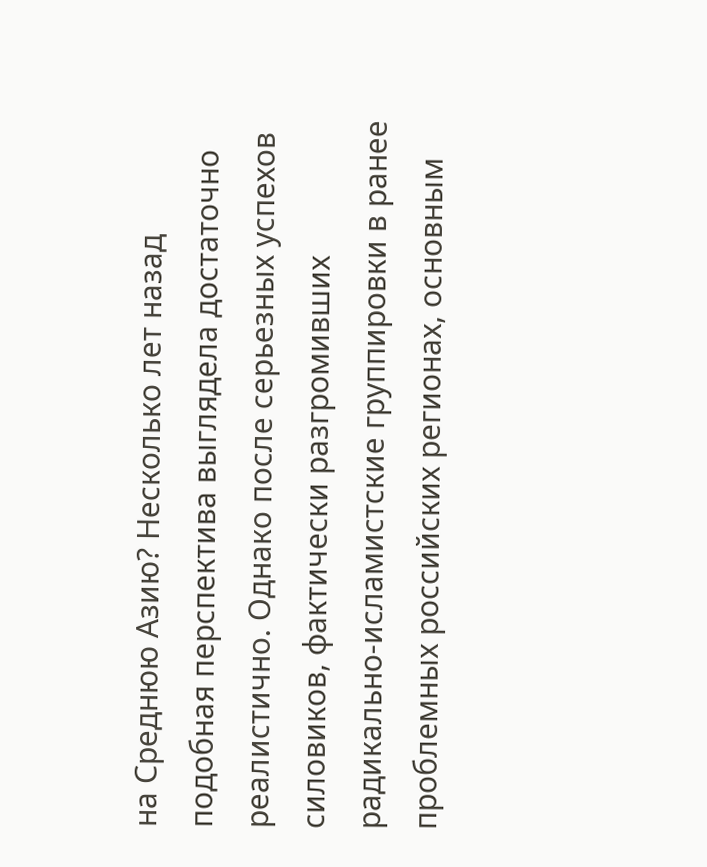на Среднюю Азию? Несколько лет назад подобная перспектива выглядела достаточно реалистично. Однако после серьезных успехов силовиков, фактически разгромивших радикально-исламистские группировки в ранее проблемных российских регионах, основным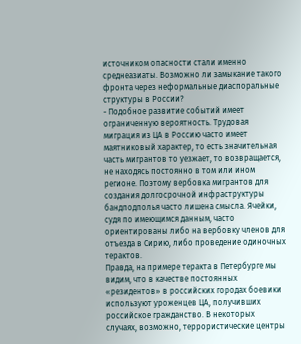источником опасности стали именно среднеазиаты. Возможно ли замыкание такого фронта через неформальные диаспоральные структуры в России?
- Подобное развитие событий имеет ограниченную вероятность. Трудовая миграция из ЦА в Россию часто имеет маятниковый характер, то есть значительная часть мигрантов то уезжает, то возвращается, не находясь постоянно в том или ином регионе. Поэтому вербовка мигрантов для создания долгосрочной инфраструктуры бандподполья часто лишена смысла. Ячейки, судя по имеющимся данным, часто ориентированы либо на вербовку членов для отъезда в Сирию, либо проведение одиночных терактов.
Правда, на примере теракта в Петербурге мы видим, что в качестве постоянных «резидентов» в российских городах боевики используют уроженцев ЦА, получивших российское гражданство. В некоторых случаях, возможно, террористические центры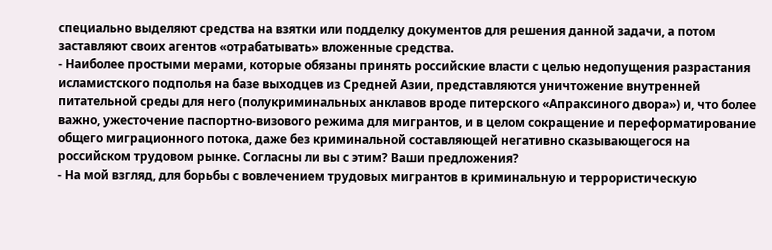специально выделяют средства на взятки или подделку документов для решения данной задачи, а потом заставляют своих агентов «отрабатывать» вложенные средства.
- Наиболее простыми мерами, которые обязаны принять российские власти с целью недопущения разрастания исламистского подполья на базе выходцев из Средней Азии, представляются уничтожение внутренней питательной среды для него (полукриминальных анклавов вроде питерского «Апраксиного двора») и, что более важно, ужесточение паспортно-визового режима для мигрантов, и в целом сокращение и переформатирование общего миграционного потока, даже без криминальной составляющей негативно сказывающегося на российском трудовом рынке. Согласны ли вы с этим? Ваши предложения?
- На мой взгляд, для борьбы с вовлечением трудовых мигрантов в криминальную и террористическую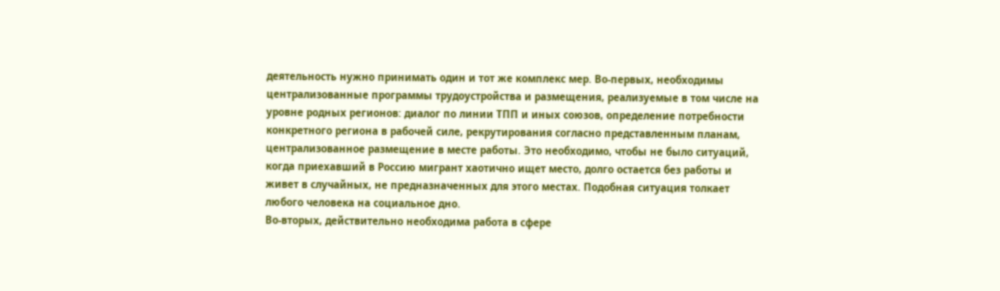деятельность нужно принимать один и тот же комплекс мер. Во-первых, необходимы централизованные программы трудоустройства и размещения, реализуемые в том числе на уровне родных регионов: диалог по линии ТПП и иных союзов, определение потребности конкретного региона в рабочей силе, рекрутирования согласно представленным планам, централизованное размещение в месте работы. Это необходимо, чтобы не было ситуаций, когда приехавший в Россию мигрант хаотично ищет место, долго остается без работы и живет в случайных, не предназначенных для этого местах. Подобная ситуация толкает любого человека на социальное дно.
Во-вторых, действительно необходима работа в сфере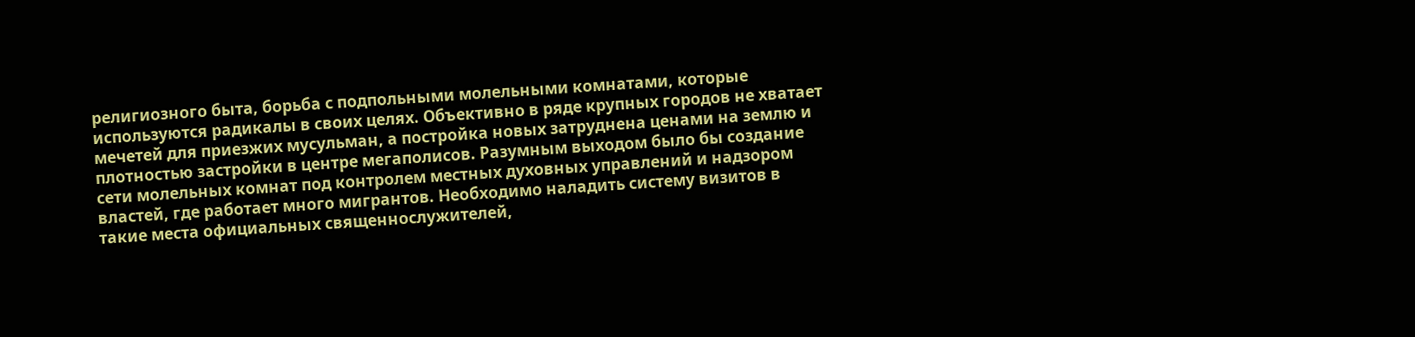религиозного быта, борьба с подпольными молельными комнатами, которые используются радикалы в своих целях. Объективно в ряде крупных городов не хватает мечетей для приезжих мусульман, а постройка новых затруднена ценами на землю и плотностью застройки в центре мегаполисов. Разумным выходом было бы создание сети молельных комнат под контролем местных духовных управлений и надзором властей, где работает много мигрантов. Необходимо наладить систему визитов в такие места официальных священнослужителей,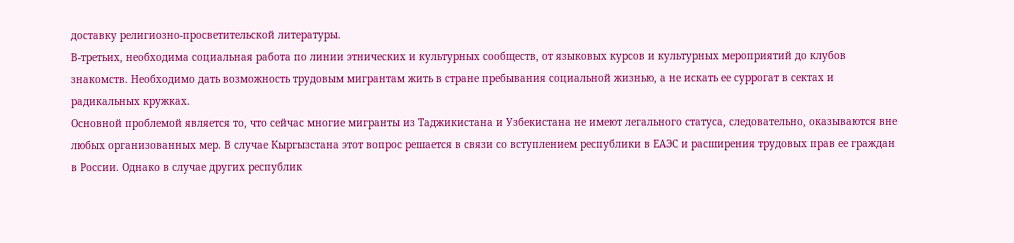доставку религиозно-просветительской литературы.
В-третьих, необходима социальная работа по линии этнических и культурных сообществ, от языковых курсов и культурных мероприятий до клубов знакомств. Необходимо дать возможность трудовым мигрантам жить в стране пребывания социальной жизнью, а не искать ее суррогат в сектах и радикальных кружках.
Основной проблемой является то, что сейчас многие мигранты из Таджикистана и Узбекистана не имеют легального статуса, следовательно, оказываются вне любых организованных мер. В случае Кыргызстана этот вопрос решается в связи со вступлением республики в ЕАЭС и расширения трудовых прав ее граждан в России. Однако в случае других республик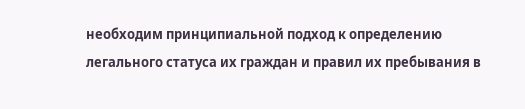необходим принципиальной подход к определению легального статуса их граждан и правил их пребывания в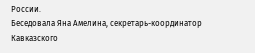России.
Беседовала Яна Амелина, секретарь-координатор Кавказского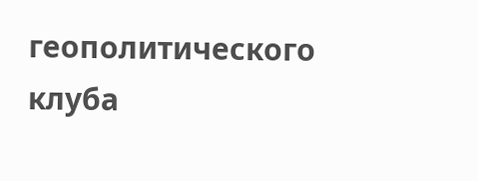геополитического клуба